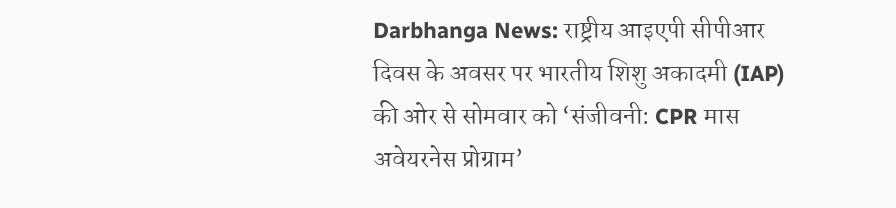Darbhanga News: राष्ट्रीय आइएपी सीपीआर दिवस के अवसर पर भारतीय शिशु अकादमी (IAP) की ओर से सोमवार को ‘संजीवनी: CPR मास अवेयरनेस प्रोग्राम’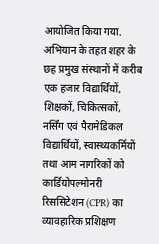आयोजित किया गया. अभियान के तहत शहर के छह प्रमुख संस्थानों में करीब एक हजार विद्यार्थियों, शिक्षकों, चिकित्सकों, नर्सिंग एवं पैरामेडिकल विद्यार्थियों, स्वास्थ्यकर्मियों तथा आम नागरिकों को कार्डियोपल्मोनरी रिससिटेशन (CPR) का व्यावहारिक प्रशिक्षण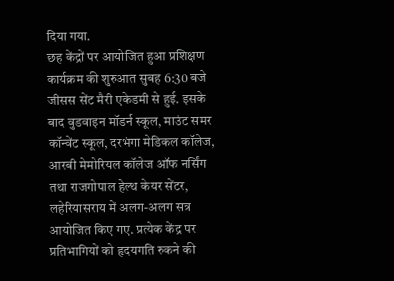दिया गया.
छह केंद्रों पर आयोजित हुआ प्रशिक्षण
कार्यक्रम की शुरुआत सुबह 6:30 बजे जीसस सेंट मैरी एकेडमी से हुई. इसके बाद वुडवाइन मॉडर्न स्कूल, माउंट समर कॉन्वेंट स्कूल, दरभंगा मेडिकल कॉलेज, आरबी मेमोरियल कॉलेज ऑफ नर्सिंग तथा राजगोपाल हेल्थ केयर सेंटर, लहेरियासराय में अलग-अलग सत्र आयोजित किए गए. प्रत्येक केंद्र पर प्रतिभागियों को हृदयगति रुकने की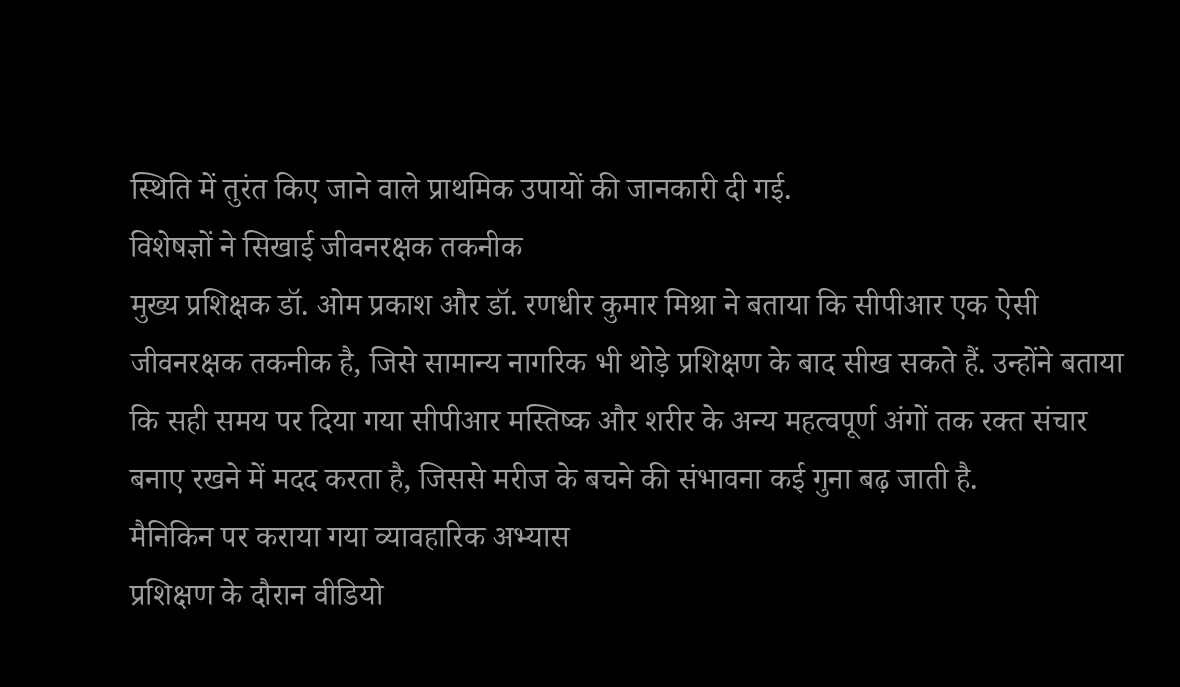स्थिति में तुरंत किए जाने वाले प्राथमिक उपायों की जानकारी दी गई.
विशेषज्ञों ने सिखाई जीवनरक्षक तकनीक
मुख्य प्रशिक्षक डॉ. ओम प्रकाश और डॉ. रणधीर कुमार मिश्रा ने बताया कि सीपीआर एक ऐसी जीवनरक्षक तकनीक है, जिसे सामान्य नागरिक भी थोड़े प्रशिक्षण के बाद सीख सकते हैं. उन्होंने बताया कि सही समय पर दिया गया सीपीआर मस्तिष्क और शरीर के अन्य महत्वपूर्ण अंगों तक रक्त संचार बनाए रखने में मदद करता है, जिससे मरीज के बचने की संभावना कई गुना बढ़ जाती है.
मैनिकिन पर कराया गया व्यावहारिक अभ्यास
प्रशिक्षण के दौरान वीडियो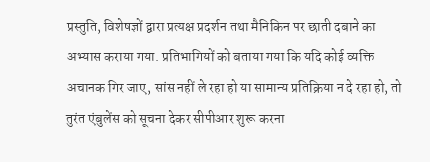प्रस्तुति, विशेषज्ञों द्वारा प्रत्यक्ष प्रदर्शन तथा मैनिकिन पर छाती दबाने का अभ्यास कराया गया. प्रतिभागियों को बताया गया कि यदि कोई व्यक्ति अचानक गिर जाए, सांस नहीं ले रहा हो या सामान्य प्रतिक्रिया न दे रहा हो, तो तुरंत एंबुलेंस को सूचना देकर सीपीआर शुरू करना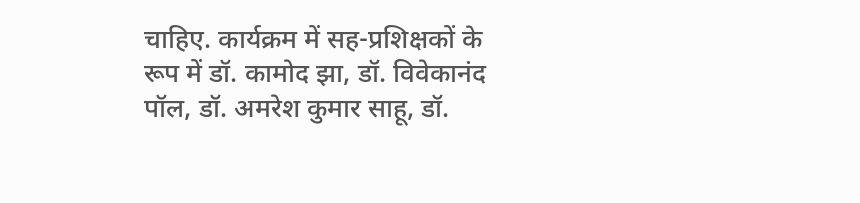चाहिए. कार्यक्रम में सह-प्रशिक्षकों के रूप में डॉ. कामोद झा, डॉ. विवेकानंद पॉल, डॉ. अमरेश कुमार साहू, डॉ.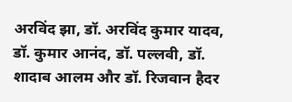अरविंद झा, डॉ. अरविंद कुमार यादव, डॉ. कुमार आनंद, डॉ. पल्लवी, डॉ. शादाब आलम और डॉ. रिजवान हैदर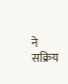ने सक्रिय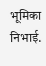भूमिका निभाई.